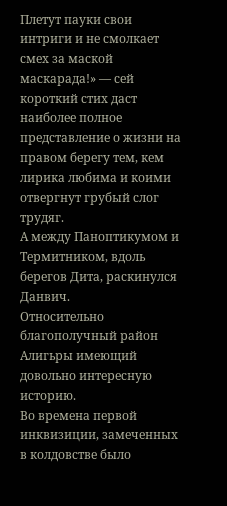Плетут пауки свои интриги и не смолкает смех за маской маскарада!» — сей короткий стих даст наиболее полное представление о жизни на правом берегу тем, кем лирика любима и коими отвергнут грубый слог трудяг.
А между Паноптикумом и Термитником, вдоль берегов Дита, раскинулся Данвич.
Относительно благополучный район Алигьры имеющий довольно интересную историю.
Во времена первой инквизиции, замеченных в колдовстве было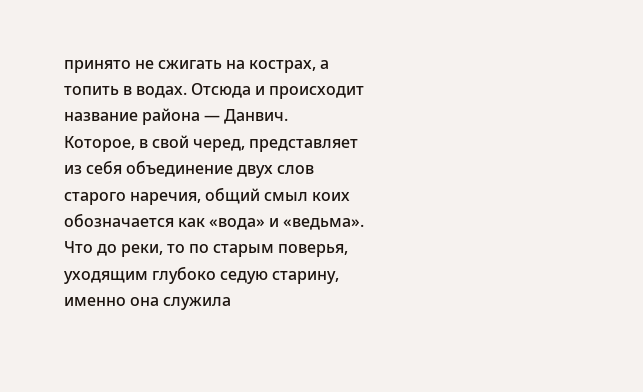принято не сжигать на кострах, а топить в водах. Отсюда и происходит название района — Данвич.
Которое, в свой черед, представляет из себя объединение двух слов старого наречия, общий смыл коих обозначается как «вода» и «ведьма».
Что до реки, то по старым поверья, уходящим глубоко седую старину, именно она служила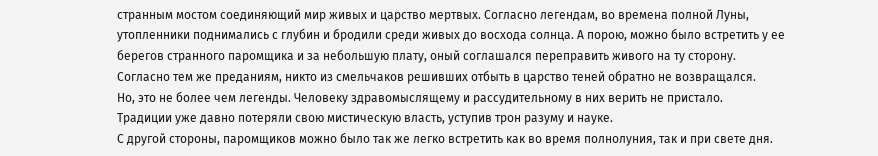странным мостом соединяющий мир живых и царство мертвых. Согласно легендам, во времена полной Луны, утопленники поднимались с глубин и бродили среди живых до восхода солнца. А порою, можно было встретить у ее берегов странного паромщика и за небольшую плату, оный соглашался переправить живого на ту сторону.
Согласно тем же преданиям, никто из смельчаков решивших отбыть в царство теней обратно не возвращался.
Но, это не более чем легенды. Человеку здравомыслящему и рассудительному в них верить не пристало.
Традиции уже давно потеряли свою мистическую власть, уступив трон разуму и науке.
С другой стороны, паромщиков можно было так же легко встретить как во время полнолуния, так и при свете дня.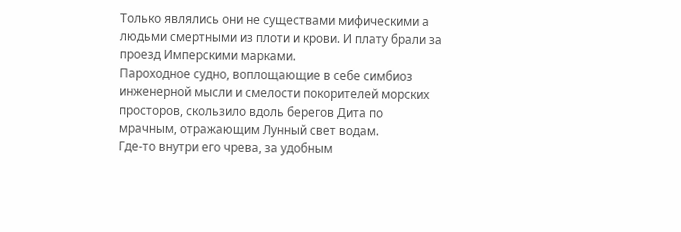Только являлись они не существами мифическими а людьми смертными из плоти и крови. И плату брали за проезд Имперскими марками.
Пароходное судно, воплощающие в себе симбиоз инженерной мысли и смелости покорителей морских просторов, скользило вдоль берегов Дита по мрачным, отражающим Лунный свет водам.
Где-то внутри его чрева, за удобным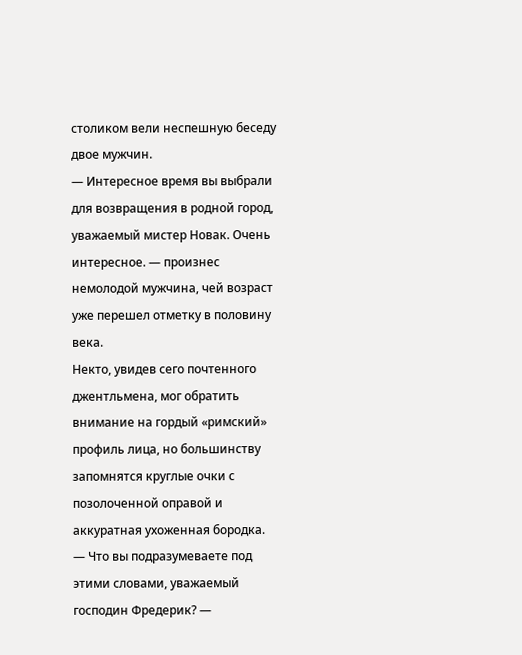столиком вели неспешную беседу двое мужчин.
— Интересное время вы выбрали для возвращения в родной город, уважаемый мистер Новак. Очень интересное. — произнес немолодой мужчина, чей возраст уже перешел отметку в половину века.
Некто, увидев сего почтенного джентльмена, мог обратить внимание на гордый «римский» профиль лица, но большинству запомнятся круглые очки с позолоченной оправой и аккуратная ухоженная бородка.
— Что вы подразумеваете под этими словами, уважаемый господин Фредерик? —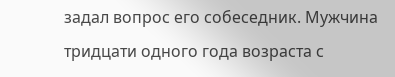задал вопрос его собеседник. Мужчина тридцати одного года возраста с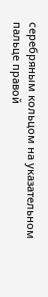серебряным кольцом на указательном пальце правой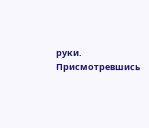руки.
Присмотревшись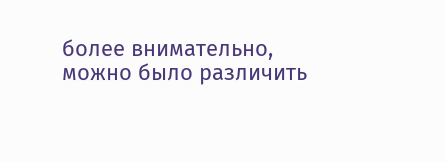более внимательно, можно было различить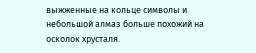выжженные на кольце символы и небольшой алмаз больше похожий на осколок хрусталя.